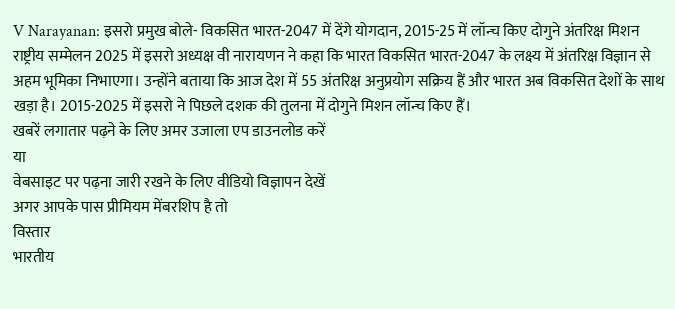V Narayanan: इसरो प्रमुख बोले- विकसित भारत-2047 में देंगे योगदान, 2015-25 में लॉन्च किए दोगुने अंतरिक्ष मिशन
राष्ट्रीय सम्मेलन 2025 में इसरो अध्यक्ष वी नारायणन ने कहा कि भारत विकसित भारत-2047 के लक्ष्य में अंतरिक्ष विज्ञान से अहम भूमिका निभाएगा। उन्होंने बताया कि आज देश में 55 अंतरिक्ष अनुप्रयोग सक्रिय हैं और भारत अब विकसित देशों के साथ खड़ा है। 2015-2025 में इसरो ने पिछले दशक की तुलना में दोगुने मिशन लॉन्च किए हैं।
खबरें लगातार पढ़ने के लिए अमर उजाला एप डाउनलोड करें
या
वेबसाइट पर पढ़ना जारी रखने के लिए वीडियो विज्ञापन देखें
अगर आपके पास प्रीमियम मेंबरशिप है तो
विस्तार
भारतीय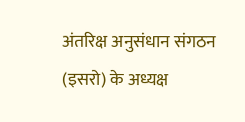अंतरिक्ष अनुसंधान संगठन (इसरो) के अध्यक्ष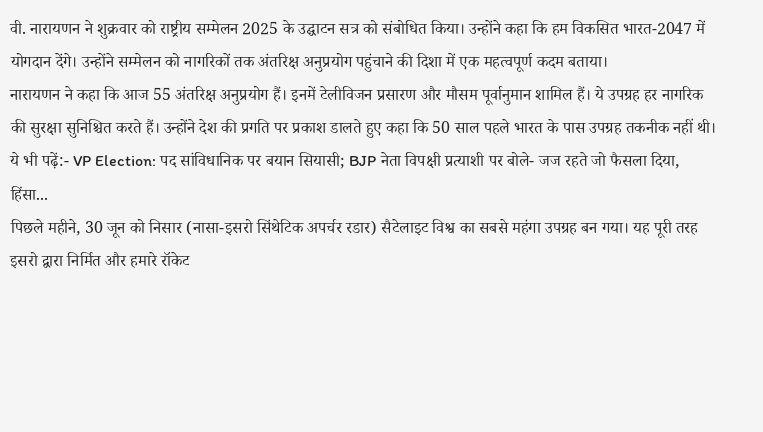वी. नारायणन ने शुक्रवार को राष्ट्रीय सम्मेलन 2025 के उद्घाटन सत्र को संबोधित किया। उन्होंने कहा कि हम विकसित भारत-2047 में योगदान देंगे। उन्होंने सम्मेलन को नागरिकों तक अंतरिक्ष अनुप्रयोग पहुंचाने की दिशा में एक महत्वपूर्ण कदम बताया।
नारायणन ने कहा कि आज 55 अंतरिक्ष अनुप्रयोग हैं। इनमें टेलीविजन प्रसारण और मौसम पूर्वानुमान शामिल हैं। ये उपग्रह हर नागरिक की सुरक्षा सुनिश्चित करते हैं। उन्होंने देश की प्रगति पर प्रकाश डालते हुए कहा कि 50 साल पहले भारत के पास उपग्रह तकनीक नहीं थी।
ये भी पढ़ें:- VP Election: पद सांविधानिक पर बयान सियासी; BJP नेता विपक्षी प्रत्याशी पर बोले- जज रहते जो फैसला दिया, हिंसा...
पिछले महीने, 30 जून को निसार (नासा-इसरो सिंथेटिक अपर्चर रडार) सैटेलाइट विश्व का सबसे महंगा उपग्रह बन गया। यह पूरी तरह इसरो द्वारा निर्मित और हमारे रॉकेट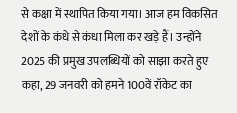से कक्षा में स्थापित किया गया। आज हम विकसित देशों के कंधे से कंधा मिला कर खड़े हैं। उन्होंने 2025 की प्रमुख उपलब्धियों को साझा करते हुए कहा, 29 जनवरी को हमने 100वें रॉकेट का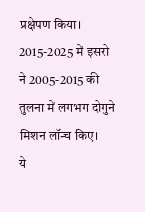प्रक्षेपण किया। 2015-2025 में इसरो ने 2005-2015 की तुलना में लगभग दोगुने मिशन लॉन्च किए।
ये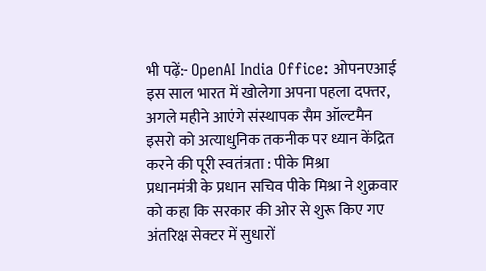भी पढ़ें:- OpenAI India Office: ओपनएआई इस साल भारत में खोलेगा अपना पहला दफ्तर, अगले महीने आएंगे संस्थापक सैम ऑल्टमैन
इसरो को अत्याधुनिक तकनीक पर ध्यान केंद्रित करने की पूरी स्वतंत्रता : पीके मिश्रा
प्रधानमंत्री के प्रधान सचिव पीके मिश्रा ने शुक्रवार को कहा कि सरकार की ओर से शुरू किए गए अंतरिक्ष सेक्टर में सुधारों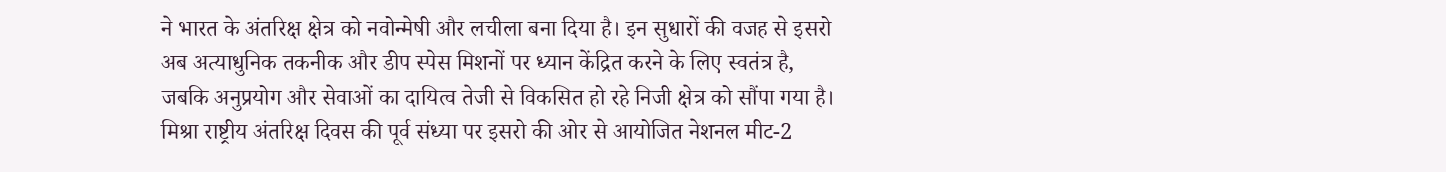ने भारत के अंतरिक्ष क्षेत्र को नवोन्मेषी और लचीला बना दिया है। इन सुधारों की वजह से इसरो अब अत्याधुनिक तकनीक और डीप स्पेस मिशनों पर ध्यान केंद्रित करने के लिए स्वतंत्र है, जबकि अनुप्रयोग और सेवाओं का दायित्व तेजी से विकसित हो रहे निजी क्षेत्र को सौंपा गया है। मिश्रा राष्ट्रीय अंतरिक्ष दिवस की पूर्व संध्या पर इसरो की ओर से आयोजित नेशनल मीट-2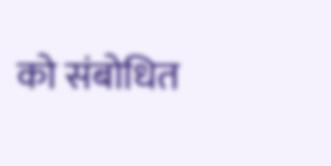को संबोधित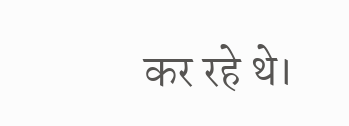कर रहे थे।